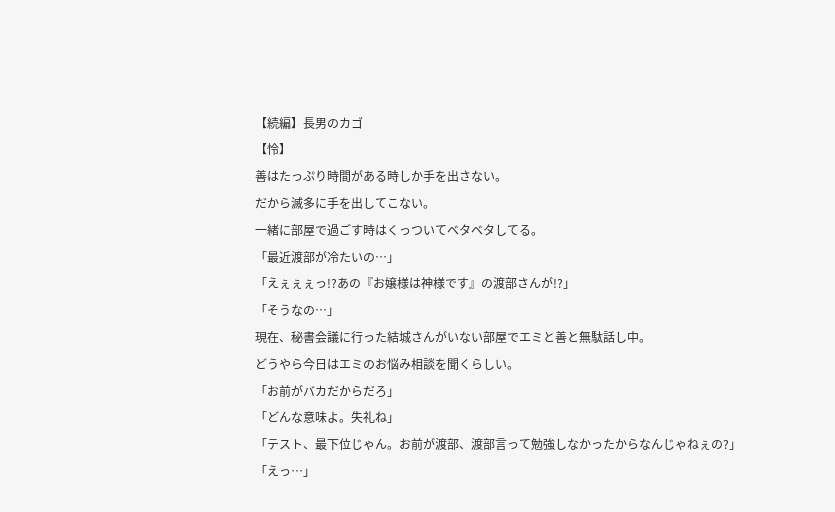【続編】長男のカゴ
【怜】
善はたっぷり時間がある時しか手を出さない。
だから滅多に手を出してこない。
一緒に部屋で過ごす時はくっついてベタベタしてる。
「最近渡部が冷たいの…」
「えぇぇぇっ!?あの『お嬢様は神様です』の渡部さんが!?」
「そうなの…」
現在、秘書会議に行った結城さんがいない部屋でエミと善と無駄話し中。
どうやら今日はエミのお悩み相談を聞くらしい。
「お前がバカだからだろ」
「どんな意味よ。失礼ね」
「テスト、最下位じゃん。お前が渡部、渡部言って勉強しなかったからなんじゃねぇの?」
「えっ…」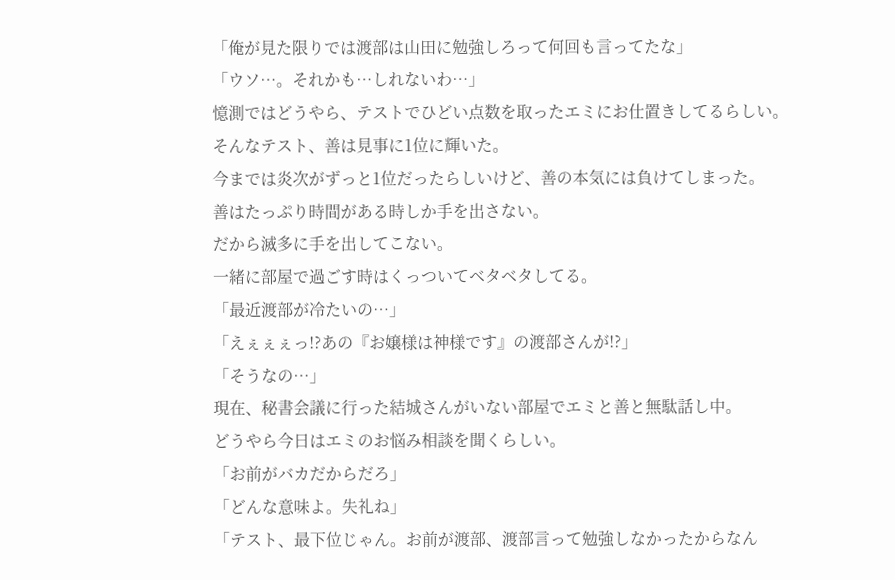「俺が見た限りでは渡部は山田に勉強しろって何回も言ってたな」
「ウソ…。それかも…しれないわ…」
憶測ではどうやら、テストでひどい点数を取ったエミにお仕置きしてるらしい。
そんなテスト、善は見事に1位に輝いた。
今までは炎次がずっと1位だったらしいけど、善の本気には負けてしまった。
善はたっぷり時間がある時しか手を出さない。
だから滅多に手を出してこない。
一緒に部屋で過ごす時はくっついてベタベタしてる。
「最近渡部が冷たいの…」
「えぇぇぇっ!?あの『お嬢様は神様です』の渡部さんが!?」
「そうなの…」
現在、秘書会議に行った結城さんがいない部屋でエミと善と無駄話し中。
どうやら今日はエミのお悩み相談を聞くらしい。
「お前がバカだからだろ」
「どんな意味よ。失礼ね」
「テスト、最下位じゃん。お前が渡部、渡部言って勉強しなかったからなん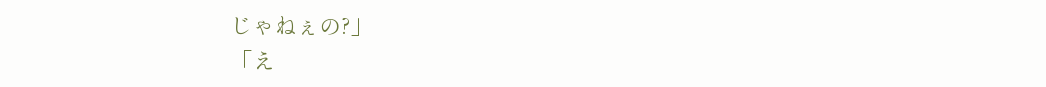じゃねぇの?」
「え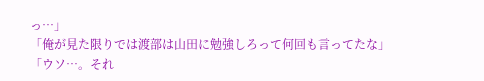っ…」
「俺が見た限りでは渡部は山田に勉強しろって何回も言ってたな」
「ウソ…。それ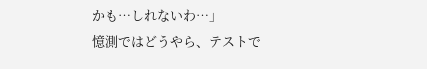かも…しれないわ…」
憶測ではどうやら、テストで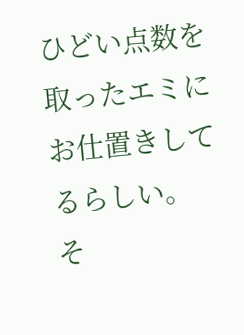ひどい点数を取ったエミにお仕置きしてるらしい。
そ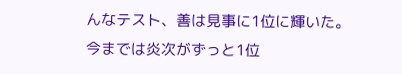んなテスト、善は見事に1位に輝いた。
今までは炎次がずっと1位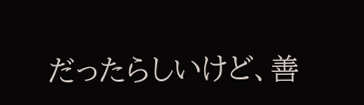だったらしいけど、善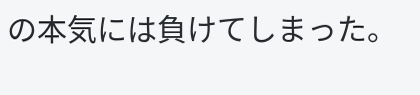の本気には負けてしまった。